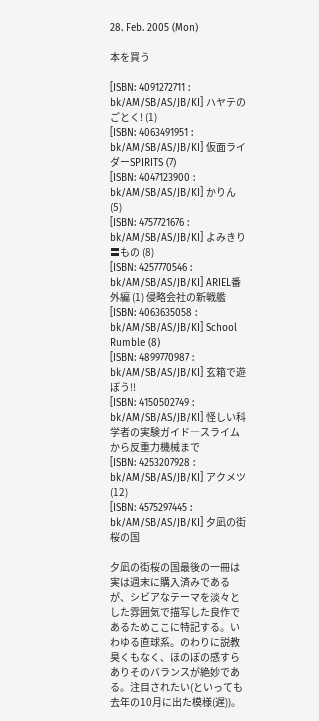28. Feb. 2005 (Mon)

本を買う

[ISBN: 4091272711 : bk/AM/SB/AS/JB/KI] ハヤテのごとく! (1)
[ISBN: 4063491951 : bk/AM/SB/AS/JB/KI] 仮面ライダーSPIRITS (7)
[ISBN: 4047123900 : bk/AM/SB/AS/JB/KI] かりん (5)
[ISBN: 4757721676 : bk/AM/SB/AS/JB/KI] よみきり〓もの (8)
[ISBN: 4257770546 : bk/AM/SB/AS/JB/KI] ARIEL番外編 (1) 侵略会社の新戦艦
[ISBN: 4063635058 : bk/AM/SB/AS/JB/KI] School Rumble (8)
[ISBN: 4899770987 : bk/AM/SB/AS/JB/KI] 玄箱で遊ぼう!!
[ISBN: 4150502749 : bk/AM/SB/AS/JB/KI] 怪しい科学者の実験ガイド―スライムから反重力機械まで
[ISBN: 4253207928 : bk/AM/SB/AS/JB/KI] アクメツ (12)
[ISBN: 4575297445 : bk/AM/SB/AS/JB/KI] 夕凪の街桜の国

夕凪の街桜の国最後の一冊は実は週末に購入済みであるが、シビアなテーマを淡々とした雰囲気で描写した良作であるためここに特記する。いわゆる直球系。のわりに説教臭くもなく、ほのぼの感すらありそのバランスが絶妙である。注目されたい(といっても去年の10月に出た模様(遅))。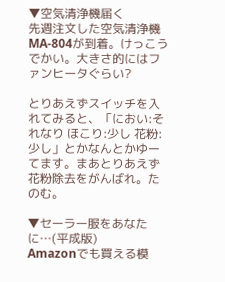▼空気清浄機届く
先週注文した空気清浄機MA-804が到着。けっこうでかい。大きさ的にはファンヒータぐらい?

とりあえずスイッチを入れてみると、「におい:それなり ほこり:少し 花粉:少し」とかなんとかゆーてます。まあとりあえず花粉除去をがんばれ。たのむ。

▼セーラー服をあなたに…(平成版)
Amazonでも買える模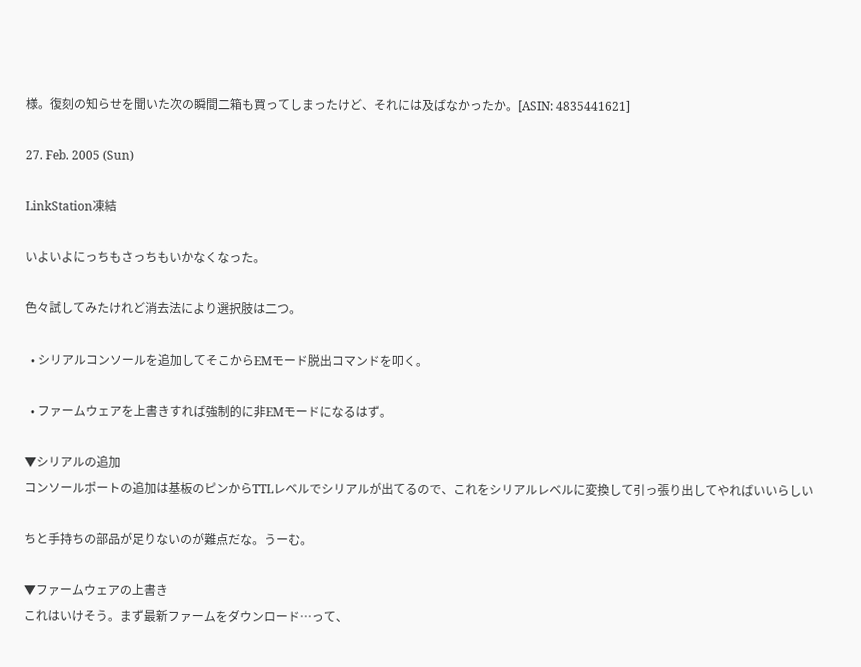様。復刻の知らせを聞いた次の瞬間二箱も買ってしまったけど、それには及ばなかったか。[ASIN: 4835441621]

27. Feb. 2005 (Sun)

LinkStation凍結

いよいよにっちもさっちもいかなくなった。

色々試してみたけれど消去法により選択肢は二つ。

  • シリアルコンソールを追加してそこからEMモード脱出コマンドを叩く。

  • ファームウェアを上書きすれば強制的に非EMモードになるはず。

▼シリアルの追加
コンソールポートの追加は基板のピンからTTLレベルでシリアルが出てるので、これをシリアルレベルに変換して引っ張り出してやればいいらしい

ちと手持ちの部品が足りないのが難点だな。うーむ。

▼ファームウェアの上書き
これはいけそう。まず最新ファームをダウンロード…って、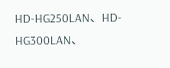HD-HG250LAN、HD-HG300LAN、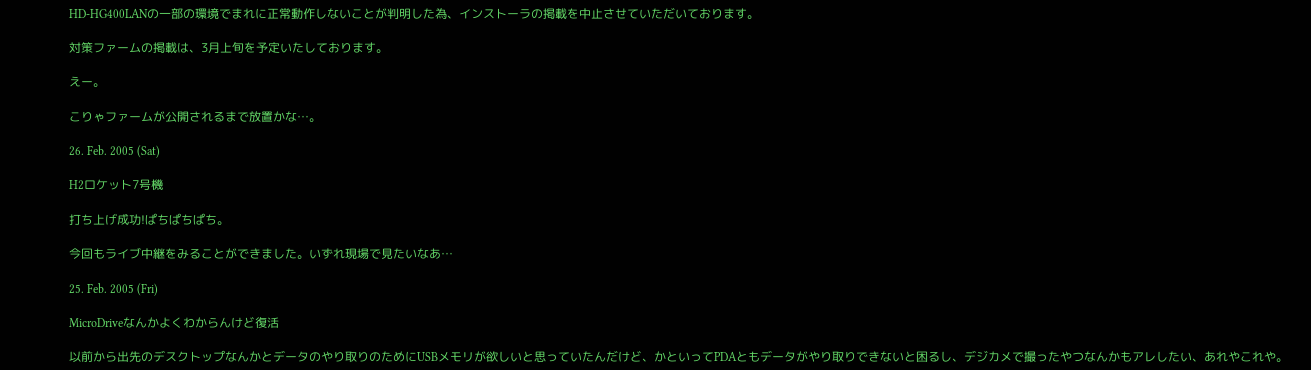HD-HG400LANの一部の環境でまれに正常動作しないことが判明した為、インストーラの掲載を中止させていただいております。

対策ファームの掲載は、3月上旬を予定いたしております。

えー。

こりゃファームが公開されるまで放置かな…。

26. Feb. 2005 (Sat)

H2ロケット7号機

打ち上げ成功!ぱちぱちぱち。

今回もライブ中継をみることができました。いずれ現場で見たいなあ…

25. Feb. 2005 (Fri)

MicroDriveなんかよくわからんけど復活

以前から出先のデスクトップなんかとデータのやり取りのためにUSBメモリが欲しいと思っていたんだけど、かといってPDAともデータがやり取りできないと困るし、デジカメで撮ったやつなんかもアレしたい、あれやこれや。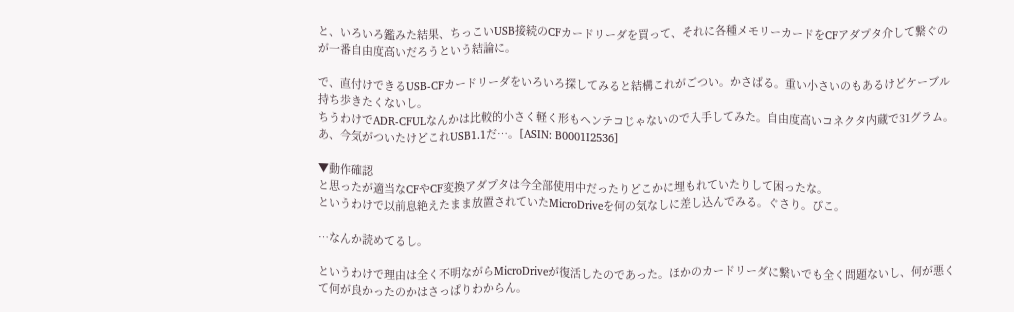と、いろいろ鑑みた結果、ちっこいUSB接続のCFカードリーダを買って、それに各種メモリーカードをCFアダプタ介して繋ぐのが一番自由度高いだろうという結論に。

で、直付けできるUSB-CFカードリーダをいろいろ探してみると結構これがごつい。かさばる。重い小さいのもあるけどケーブル持ち歩きたくないし。
ちうわけでADR-CFULなんかは比較的小さく軽く形もヘンテコじゃないので入手してみた。自由度高いコネクタ内蔵で31グラム。あ、今気がついたけどこれUSB1.1だ…。[ASIN: B0001I2536]

▼動作確認
と思ったが適当なCFやCF変換アダプタは今全部使用中だったりどこかに埋もれていたりして困ったな。
というわけで以前息絶えたまま放置されていたMicroDriveを何の気なしに差し込んでみる。ぐさり。ぴこ。

…なんか読めてるし。

というわけで理由は全く不明ながらMicroDriveが復活したのであった。ほかのカードリーダに繋いでも全く問題ないし、何が悪くて何が良かったのかはさっぱりわからん。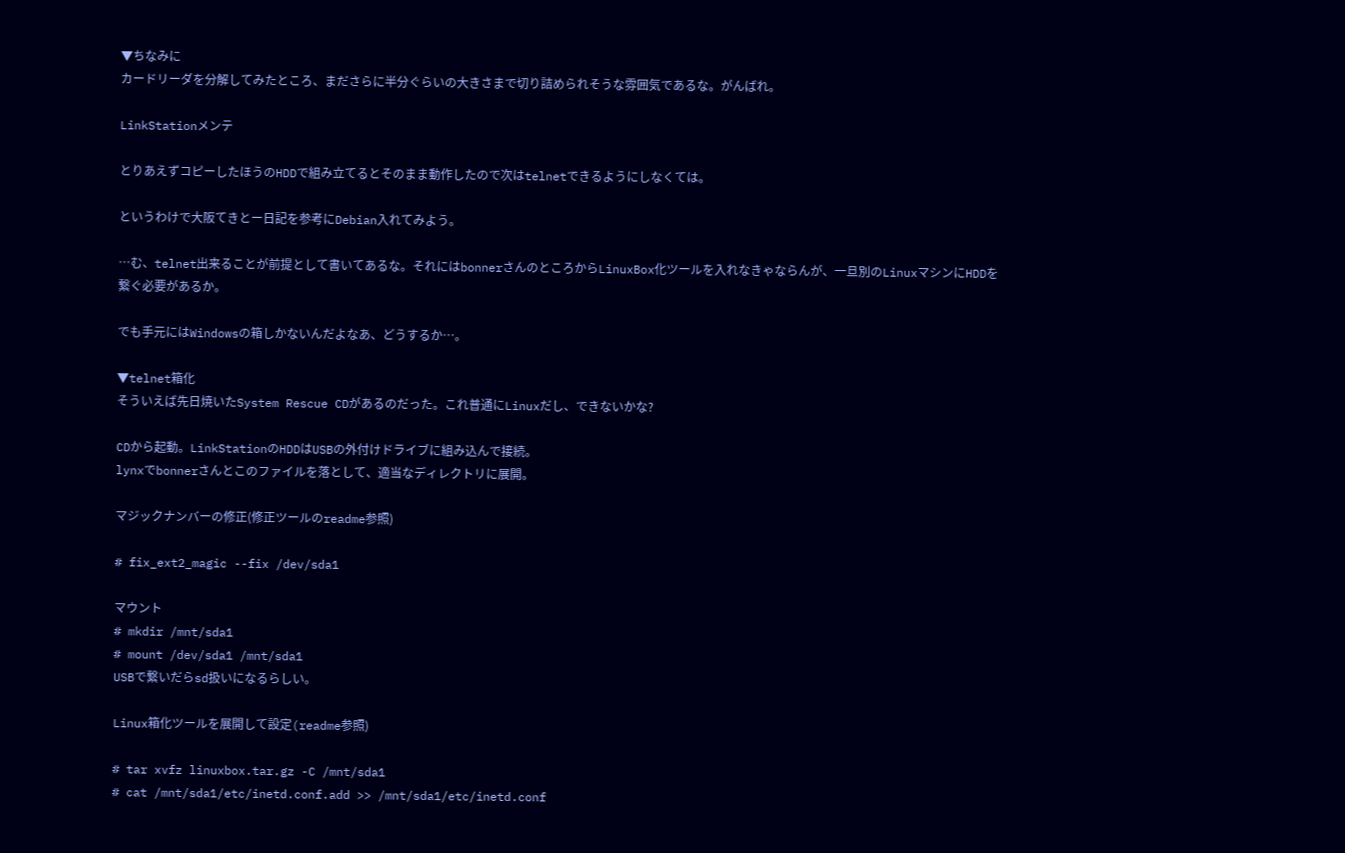▼ちなみに
カードリーダを分解してみたところ、まださらに半分ぐらいの大きさまで切り詰められそうな雰囲気であるな。がんばれ。

LinkStationメンテ

とりあえずコピーしたほうのHDDで組み立てるとそのまま動作したので次はtelnetできるようにしなくては。

というわけで大阪てきとー日記を参考にDebian入れてみよう。

…む、telnet出来ることが前提として書いてあるな。それにはbonnerさんのところからLinuxBox化ツールを入れなきゃならんが、一旦別のLinuxマシンにHDDを繋ぐ必要があるか。

でも手元にはWindowsの箱しかないんだよなあ、どうするか…。

▼telnet箱化
そういえば先日焼いたSystem Rescue CDがあるのだった。これ普通にLinuxだし、できないかな?

CDから起動。LinkStationのHDDはUSBの外付けドライブに組み込んで接続。
lynxでbonnerさんとこのファイルを落として、適当なディレクトリに展開。

マジックナンバーの修正(修正ツールのreadme参照)

# fix_ext2_magic --fix /dev/sda1

マウント
# mkdir /mnt/sda1
# mount /dev/sda1 /mnt/sda1
USBで繋いだらsd扱いになるらしい。

Linux箱化ツールを展開して設定(readme参照)

# tar xvfz linuxbox.tar.gz -C /mnt/sda1
# cat /mnt/sda1/etc/inetd.conf.add >> /mnt/sda1/etc/inetd.conf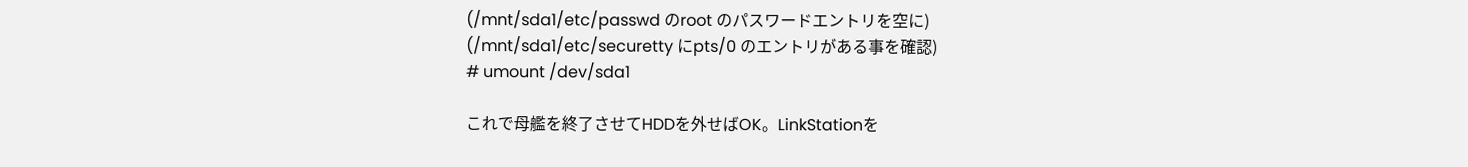(/mnt/sda1/etc/passwd のroot のパスワードエントリを空に)
(/mnt/sda1/etc/securetty にpts/0 のエントリがある事を確認)
# umount /dev/sda1

これで母艦を終了させてHDDを外せばOK。LinkStationを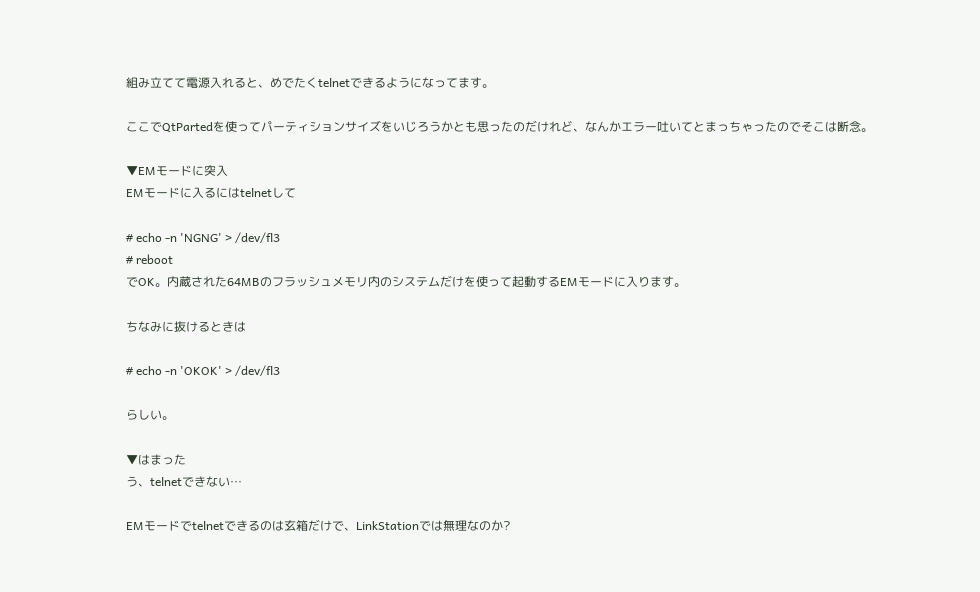組み立てて電源入れると、めでたくtelnetできるようになってます。

ここでQtPartedを使ってパーティションサイズをいじろうかとも思ったのだけれど、なんかエラー吐いてとまっちゃったのでそこは断念。

▼EMモードに突入
EMモードに入るにはtelnetして

# echo -n 'NGNG' > /dev/fl3
# reboot
でOK。内蔵された64MBのフラッシュメモリ内のシステムだけを使って起動するEMモードに入ります。

ちなみに抜けるときは

# echo -n 'OKOK' > /dev/fl3

らしい。

▼はまった
う、telnetできない…

EMモードでtelnetできるのは玄箱だけで、LinkStationでは無理なのか?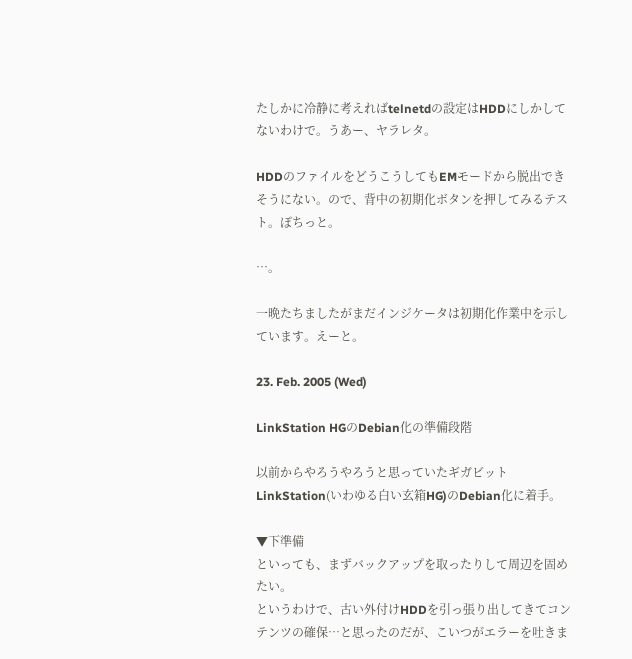たしかに冷静に考えればtelnetdの設定はHDDにしかしてないわけで。うあー、ヤラレタ。

HDDのファイルをどうこうしてもEMモードから脱出できそうにない。ので、背中の初期化ボタンを押してみるテスト。ぽちっと。

…。

一晩たちましたがまだインジケータは初期化作業中を示しています。えーと。

23. Feb. 2005 (Wed)

LinkStation HGのDebian化の準備段階

以前からやろうやろうと思っていたギガビットLinkStation(いわゆる白い玄箱HG)のDebian化に着手。

▼下準備
といっても、まずバックアップを取ったりして周辺を固めたい。
というわけで、古い外付けHDDを引っ張り出してきてコンテンツの確保…と思ったのだが、こいつがエラーを吐きま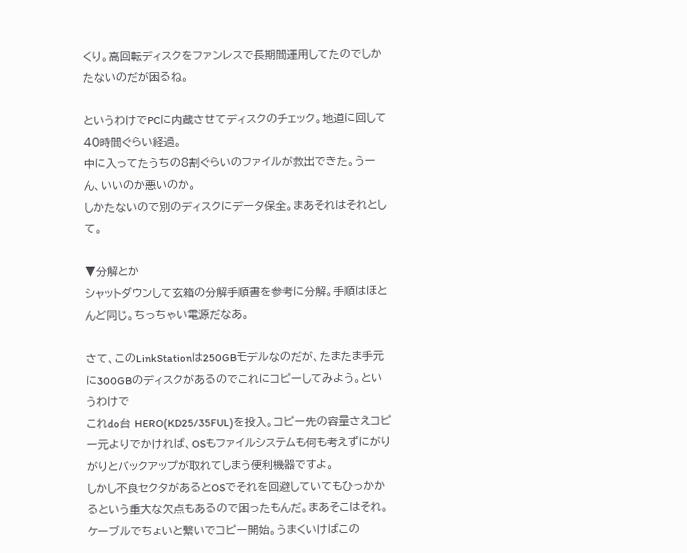くり。高回転ディスクをファンレスで長期間運用してたのでしかたないのだが困るね。

というわけでPCに内蔵させてディスクのチェック。地道に回して40時間ぐらい経過。
中に入ってたうちの8割ぐらいのファイルが救出できた。うーん、いいのか悪いのか。
しかたないので別のディスクにデータ保全。まあそれはそれとして。

▼分解とか
シャットダウンして玄箱の分解手順書を参考に分解。手順はほとんど同じ。ちっちゃい電源だなあ。

さて、このLinkStationは250GBモデルなのだが、たまたま手元に300GBのディスクがあるのでこれにコピーしてみよう。というわけで
これdo台 HERO(KD25/35FUL)を投入。コピー先の容量さえコピー元よりでかければ、OSもファイルシステムも何も考えずにがりがりとバックアップが取れてしまう便利機器ですよ。
しかし不良セクタがあるとOSでそれを回避していてもひっかかるという重大な欠点もあるので困ったもんだ。まあそこはそれ。ケーブルでちょいと繋いでコピー開始。うまくいけばこの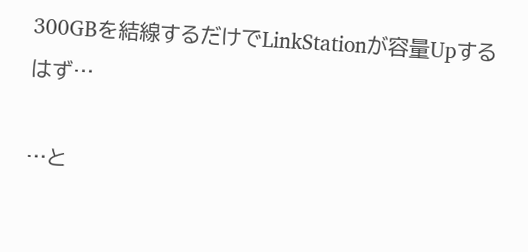300GBを結線するだけでLinkStationが容量Upするはず…

…と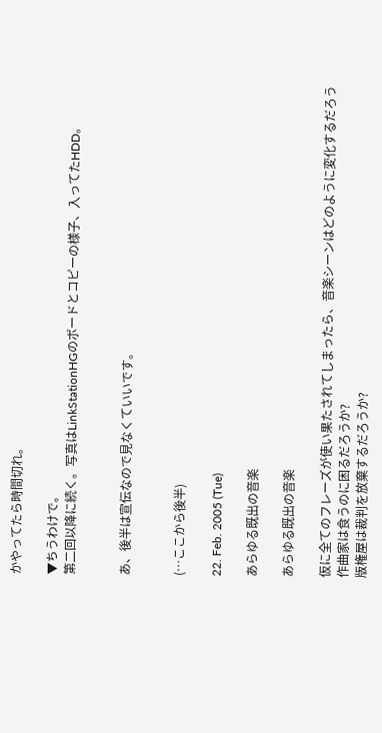かやってたら時間切れ。

▼ちうわけで。
第二回以降に続く。写真はLinkStationHGのボードとコピーの様子、入ってたHDD。


あ、後半は宣伝なので見なくていいです。


(…ここから後半)

22. Feb. 2005 (Tue)

あらゆる既出の音楽

あらゆる既出の音楽

仮に全てのフレーズが使い果たされてしまったら、音楽シーンはどのように変化するだろう
作曲家は食うのに困るだろうか?
版権屋は裁判を放棄するだろうか?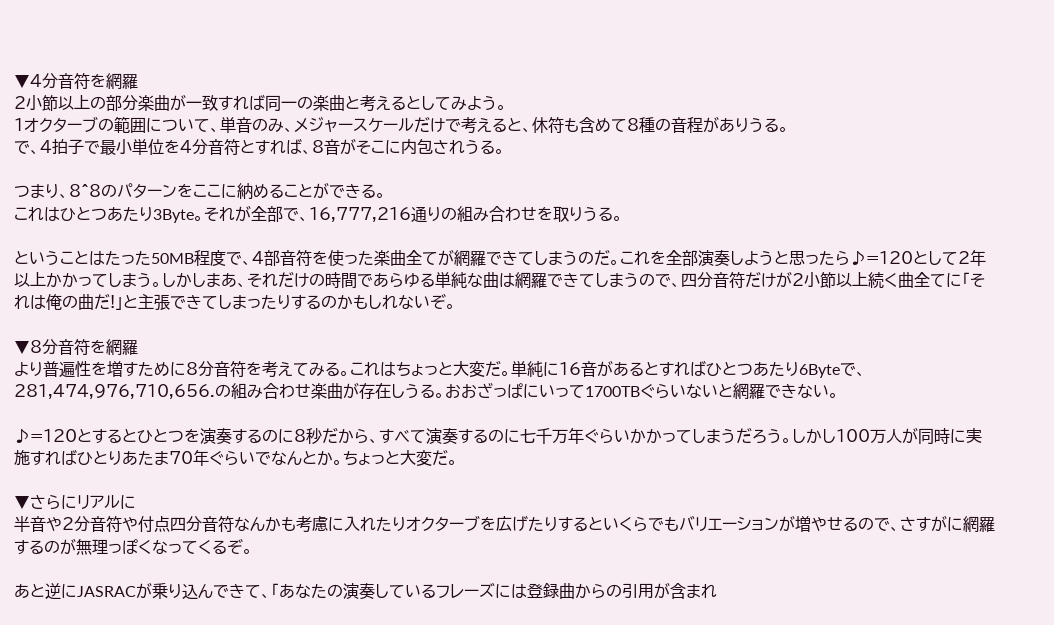▼4分音符を網羅
2小節以上の部分楽曲が一致すれば同一の楽曲と考えるとしてみよう。
1オクターブの範囲について、単音のみ、メジャースケールだけで考えると、休符も含めて8種の音程がありうる。
で、4拍子で最小単位を4分音符とすれば、8音がそこに内包されうる。

つまり、8^8のパターンをここに納めることができる。
これはひとつあたり3Byte。それが全部で、16,777,216通りの組み合わせを取りうる。

ということはたった50MB程度で、4部音符を使った楽曲全てが網羅できてしまうのだ。これを全部演奏しようと思ったら♪=120として2年以上かかってしまう。しかしまあ、それだけの時間であらゆる単純な曲は網羅できてしまうので、四分音符だけが2小節以上続く曲全てに「それは俺の曲だ!」と主張できてしまったりするのかもしれないぞ。

▼8分音符を網羅
より普遍性を増すために8分音符を考えてみる。これはちょっと大変だ。単純に16音があるとすればひとつあたり6Byteで、281,474,976,710,656.の組み合わせ楽曲が存在しうる。おおざっぱにいって1700TBぐらいないと網羅できない。

♪=120とするとひとつを演奏するのに8秒だから、すべて演奏するのに七千万年ぐらいかかってしまうだろう。しかし100万人が同時に実施すればひとりあたま70年ぐらいでなんとか。ちょっと大変だ。

▼さらにリアルに
半音や2分音符や付点四分音符なんかも考慮に入れたりオクターブを広げたりするといくらでもバリエーションが増やせるので、さすがに網羅するのが無理っぽくなってくるぞ。

あと逆にJASRACが乗り込んできて、「あなたの演奏しているフレーズには登録曲からの引用が含まれ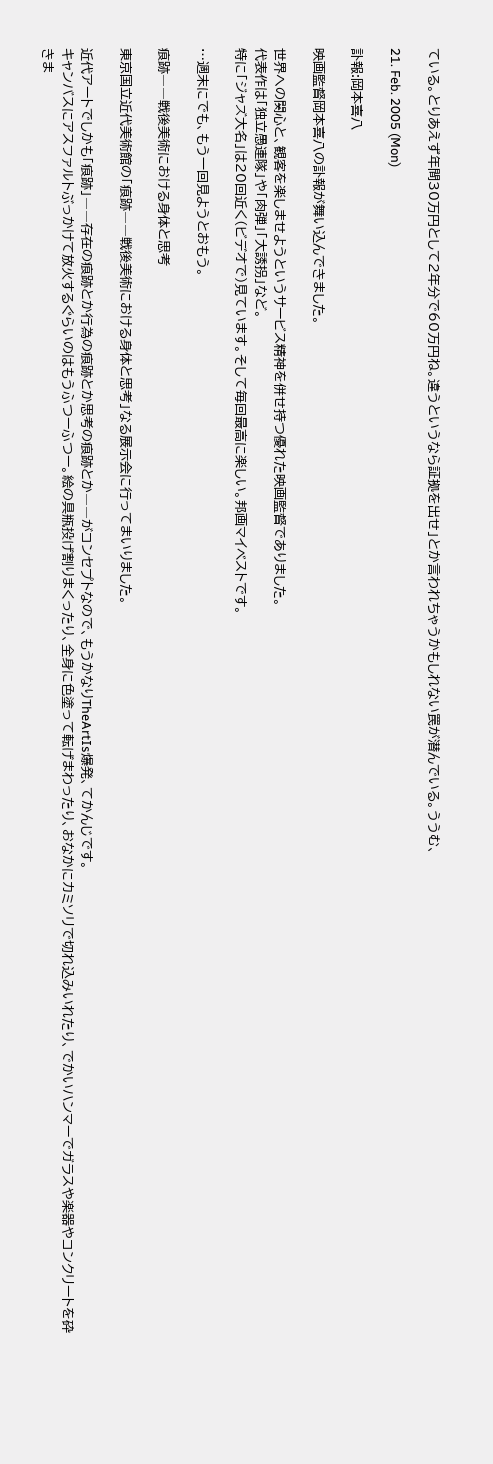ている。とりあえず年間30万円として2年分で60万円ね。違うというなら証拠を出せ」とか言われちゃうかもしれない罠が潜んでいる。ううむ、

21. Feb. 2005 (Mon)

訃報:岡本喜八

映画監督岡本喜八の訃報が舞い込んできました。

世界への関心と、観客を楽しませようというサービス精神を併せ持つ優れた映画監督でありました。
代表作は「独立愚連隊」や「肉弾」「大誘拐」など。
特に「ジャズ大名」は20回近く(ビデオで)見ています。そして毎回最高に楽しい。邦画マイベストです。

…週末にでも、もう一回見ようとおもう。

痕跡――戦後美術における身体と思考

東京国立近代美術館の「痕跡――戦後美術における身体と思考」なる展示会に行ってまいりました。

近代アートでしかも「痕跡」――存在の痕跡とか行為の痕跡とか思考の痕跡とか――がコンセプトなので、もうかなりTheArtIs爆発、てかんじです。
キャンバスにアスファルトぶっかけて放火するぐらいのはもうふつーふつー。絵の具瓶投げ割りまくったり、全身に色塗って転げまわったり、おなかにカミソリで切れ込みいれたり、でかいハンマーでガラスや楽器やコンクリートを砕きま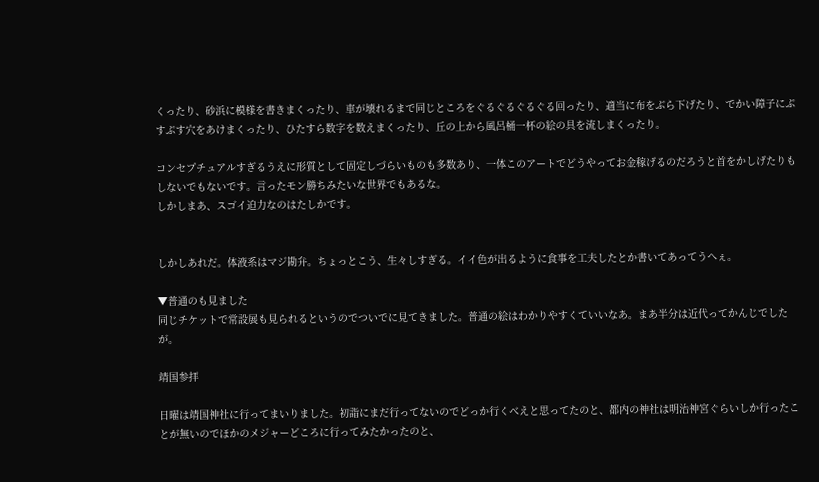くったり、砂浜に模様を書きまくったり、車が壊れるまで同じところをぐるぐるぐるぐる回ったり、適当に布をぶら下げたり、でかい障子にぷすぷす穴をあけまくったり、ひたすら数字を数えまくったり、丘の上から風呂桶一杯の絵の具を流しまくったり。

コンセプチュアルすぎるうえに形質として固定しづらいものも多数あり、一体このアートでどうやってお金稼げるのだろうと首をかしげたりもしないでもないです。言ったモン勝ちみたいな世界でもあるな。
しかしまあ、スゴイ迫力なのはたしかです。


しかしあれだ。体液系はマジ勘弁。ちょっとこう、生々しすぎる。イイ色が出るように食事を工夫したとか書いてあってうへぇ。

▼普通のも見ました
同じチケットで常設展も見られるというのでついでに見てきました。普通の絵はわかりやすくていいなあ。まあ半分は近代ってかんじでしたが。

靖国参拝

日曜は靖国神社に行ってまいりました。初詣にまだ行ってないのでどっか行くべえと思ってたのと、都内の神社は明治神宮ぐらいしか行ったことが無いのでほかのメジャーどころに行ってみたかったのと、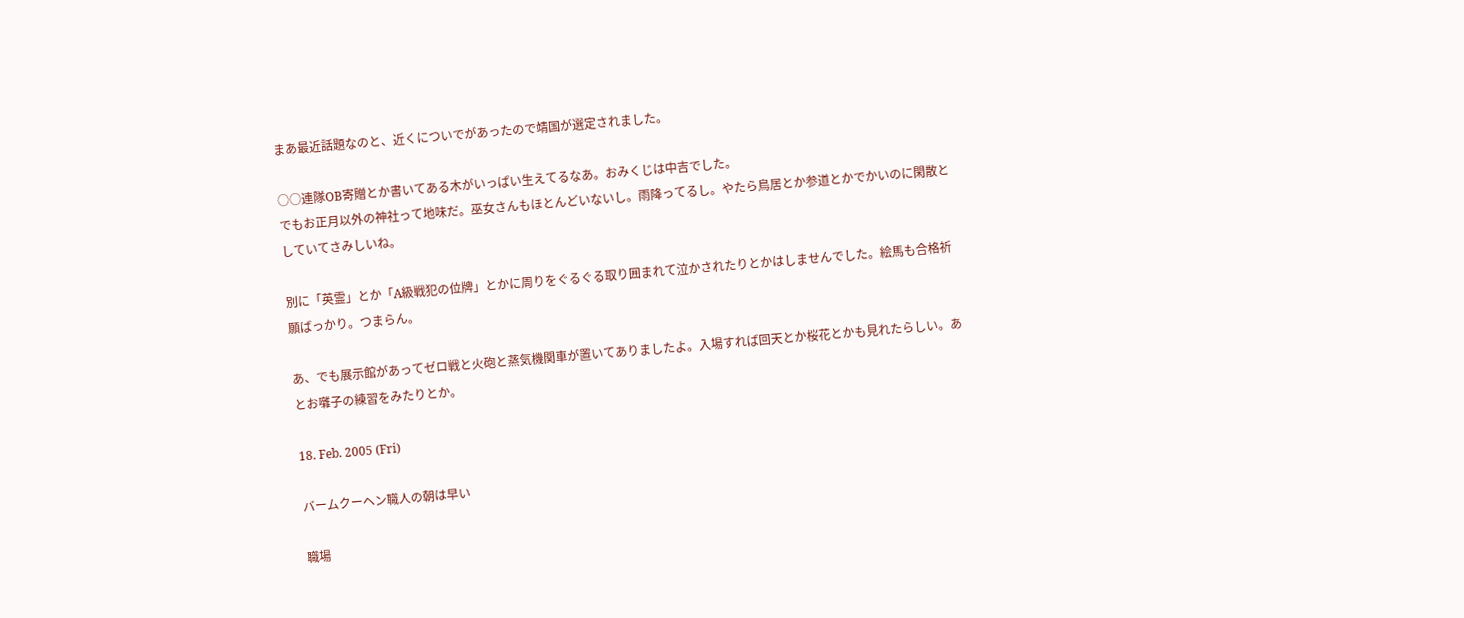まあ最近話題なのと、近くについでがあったので靖国が選定されました。

○○連隊OB寄贈とか書いてある木がいっぱい生えてるなあ。おみくじは中吉でした。
でもお正月以外の神社って地味だ。巫女さんもほとんどいないし。雨降ってるし。やたら鳥居とか参道とかでかいのに閑散としていてさみしいね。

別に「英霊」とか「A級戦犯の位牌」とかに周りをぐるぐる取り囲まれて泣かされたりとかはしませんでした。絵馬も合格祈願ばっかり。つまらん。

あ、でも展示館があってゼロ戦と火砲と蒸気機関車が置いてありましたよ。入場すれば回天とか桜花とかも見れたらしい。あとお囃子の練習をみたりとか。

18. Feb. 2005 (Fri)

バームクーヘン職人の朝は早い

職場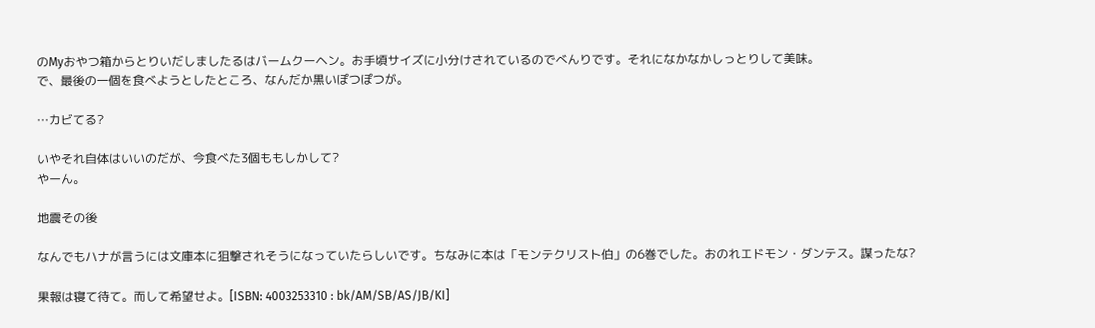のMyおやつ箱からとりいだしましたるはバームクーヘン。お手頃サイズに小分けされているのでべんりです。それになかなかしっとりして美味。
で、最後の一個を食べようとしたところ、なんだか黒いぽつぽつが。

…カビてる?

いやそれ自体はいいのだが、今食べた3個ももしかして?
やーん。

地震その後

なんでもハナが言うには文庫本に狙撃されそうになっていたらしいです。ちなみに本は「モンテクリスト伯」の6巻でした。おのれエドモン・ダンテス。謀ったな?

果報は寝て待て。而して希望せよ。[ISBN: 4003253310 : bk/AM/SB/AS/JB/KI]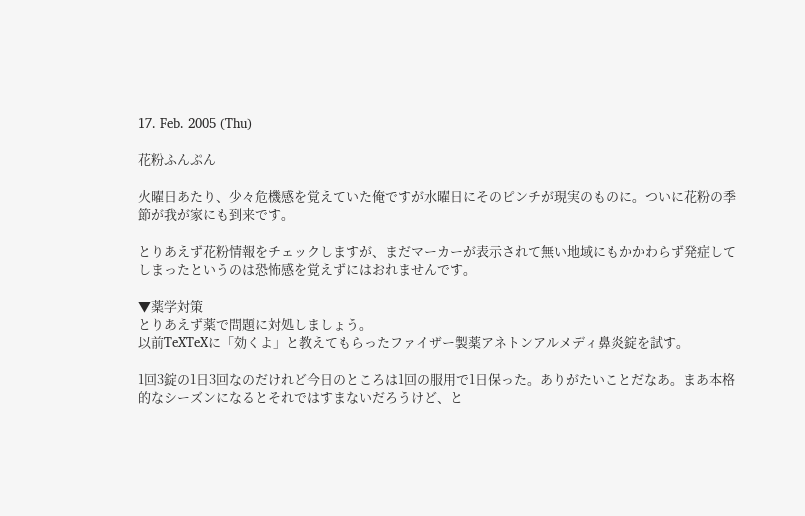17. Feb. 2005 (Thu)

花粉ふんぷん

火曜日あたり、少々危機感を覚えていた俺ですが水曜日にそのピンチが現実のものに。ついに花粉の季節が我が家にも到来です。

とりあえず花粉情報をチェックしますが、まだマーカーが表示されて無い地域にもかかわらず発症してしまったというのは恐怖感を覚えずにはおれませんです。

▼薬学対策
とりあえず薬で問題に対処しましょう。
以前TeXTeXに「効くよ」と教えてもらったファイザー製薬アネトンアルメディ鼻炎錠を試す。

1回3錠の1日3回なのだけれど今日のところは1回の服用で1日保った。ありがたいことだなあ。まあ本格的なシーズンになるとそれではすまないだろうけど、と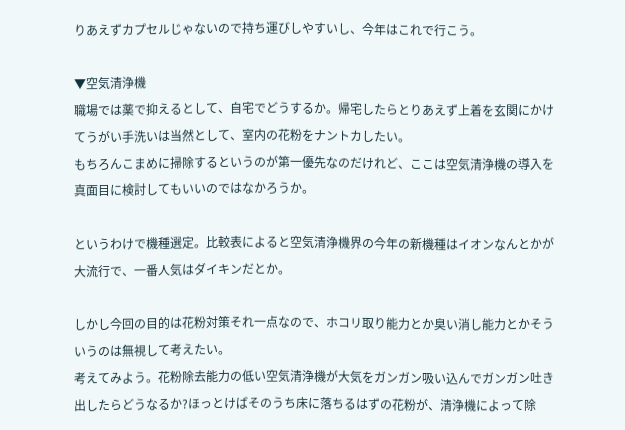りあえずカプセルじゃないので持ち運びしやすいし、今年はこれで行こう。

▼空気清浄機
職場では薬で抑えるとして、自宅でどうするか。帰宅したらとりあえず上着を玄関にかけてうがい手洗いは当然として、室内の花粉をナントカしたい。
もちろんこまめに掃除するというのが第一優先なのだけれど、ここは空気清浄機の導入を真面目に検討してもいいのではなかろうか。

というわけで機種選定。比較表によると空気清浄機界の今年の新機種はイオンなんとかが大流行で、一番人気はダイキンだとか。

しかし今回の目的は花粉対策それ一点なので、ホコリ取り能力とか臭い消し能力とかそういうのは無視して考えたい。
考えてみよう。花粉除去能力の低い空気清浄機が大気をガンガン吸い込んでガンガン吐き出したらどうなるか?ほっとけばそのうち床に落ちるはずの花粉が、清浄機によって除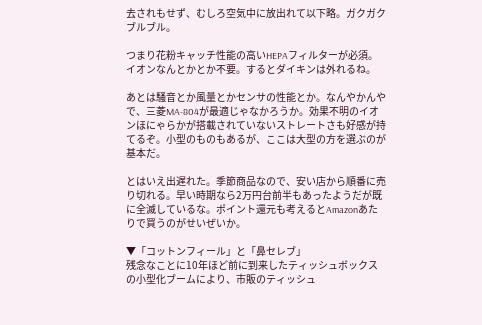去されもせず、むしろ空気中に放出れて以下略。ガクガクブルブル。

つまり花粉キャッチ性能の高いHEPAフィルターが必須。イオンなんとかとか不要。するとダイキンは外れるね。

あとは騒音とか風量とかセンサの性能とか。なんやかんやで、三菱MA-804が最適じゃなかろうか。効果不明のイオンほにゃらかが搭載されていないストレートさも好感が持てるぞ。小型のものもあるが、ここは大型の方を選ぶのが基本だ。

とはいえ出遅れた。季節商品なので、安い店から順番に売り切れる。早い時期なら2万円台前半もあったようだが既に全滅しているな。ポイント還元も考えるとAmazonあたりで買うのがせいぜいか。

▼「コットンフィール」と「鼻セレブ」
残念なことに10年ほど前に到来したティッシュボックスの小型化ブームにより、市販のティッシュ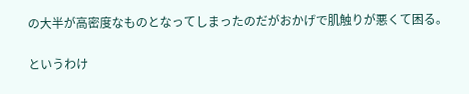の大半が高密度なものとなってしまったのだがおかげで肌触りが悪くて困る。

というわけ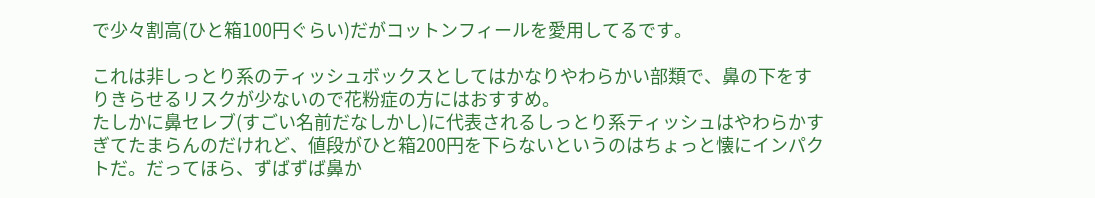で少々割高(ひと箱100円ぐらい)だがコットンフィールを愛用してるです。

これは非しっとり系のティッシュボックスとしてはかなりやわらかい部類で、鼻の下をすりきらせるリスクが少ないので花粉症の方にはおすすめ。
たしかに鼻セレブ(すごい名前だなしかし)に代表されるしっとり系ティッシュはやわらかすぎてたまらんのだけれど、値段がひと箱200円を下らないというのはちょっと懐にインパクトだ。だってほら、ずばずば鼻か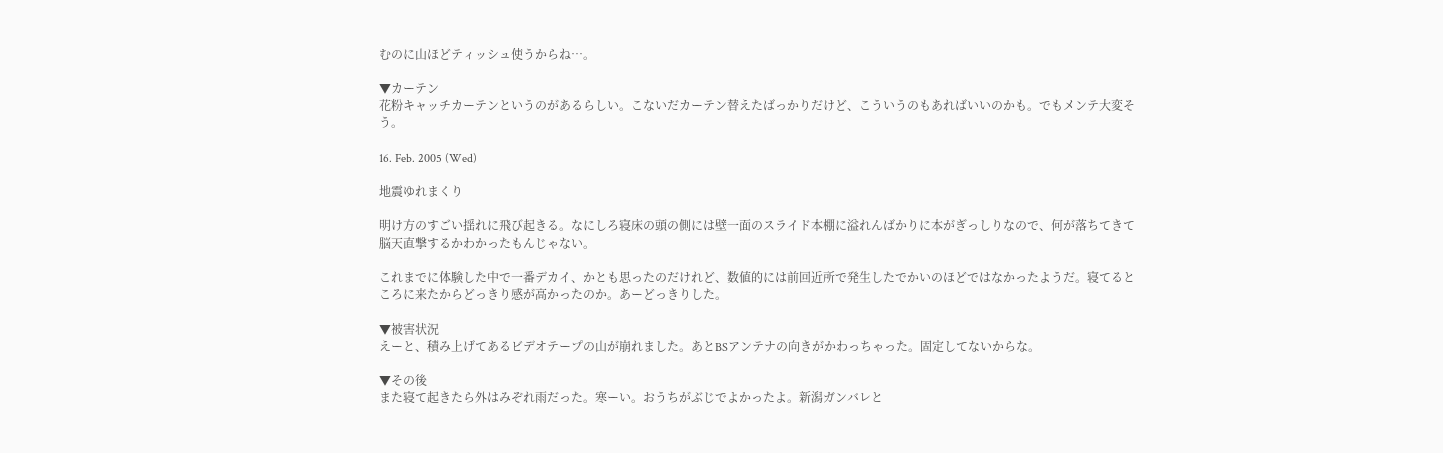むのに山ほどティッシュ使うからね…。

▼カーテン
花粉キャッチカーテンというのがあるらしい。こないだカーテン替えたばっかりだけど、こういうのもあればいいのかも。でもメンテ大変そう。

16. Feb. 2005 (Wed)

地震ゆれまくり

明け方のすごい揺れに飛び起きる。なにしろ寝床の頭の側には壁一面のスライド本棚に溢れんばかりに本がぎっしりなので、何が落ちてきて脳天直撃するかわかったもんじゃない。

これまでに体験した中で一番デカイ、かとも思ったのだけれど、数値的には前回近所で発生したでかいのほどではなかったようだ。寝てるところに来たからどっきり感が高かったのか。あーどっきりした。

▼被害状況
えーと、積み上げてあるビデオテープの山が崩れました。あとBSアンテナの向きがかわっちゃった。固定してないからな。

▼その後
また寝て起きたら外はみぞれ雨だった。寒ーい。おうちがぶじでよかったよ。新潟ガンバレと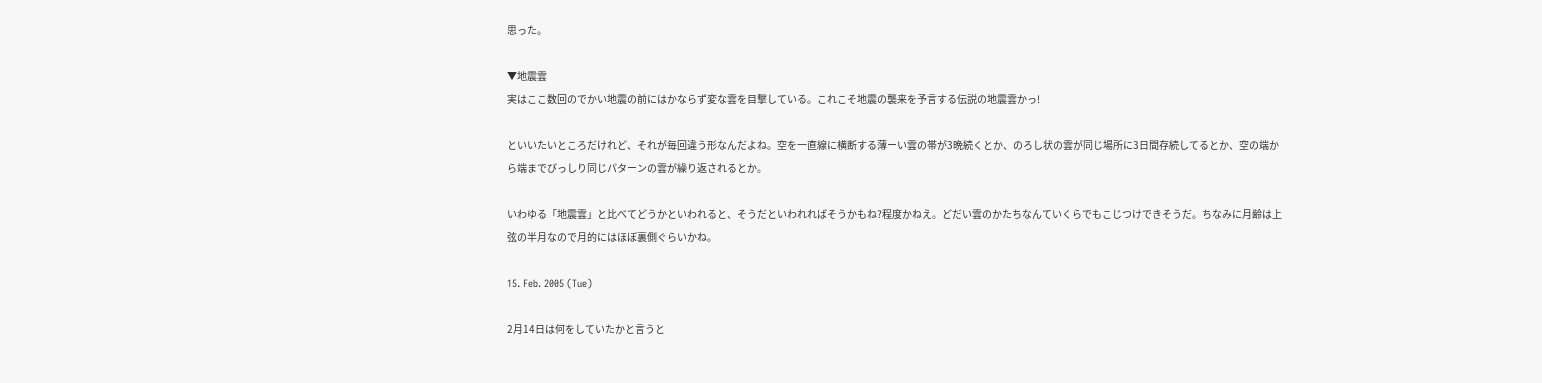思った。

▼地震雲
実はここ数回のでかい地震の前にはかならず変な雲を目撃している。これこそ地震の襲来を予言する伝説の地震雲かっ!

といいたいところだけれど、それが毎回違う形なんだよね。空を一直線に横断する薄ーい雲の帯が3晩続くとか、のろし状の雲が同じ場所に3日間存続してるとか、空の端から端までびっしり同じパターンの雲が繰り返されるとか。

いわゆる「地震雲」と比べてどうかといわれると、そうだといわれればそうかもね?程度かねえ。どだい雲のかたちなんていくらでもこじつけできそうだ。ちなみに月齢は上弦の半月なので月的にはほぼ裏側ぐらいかね。

15. Feb. 2005 (Tue)

2月14日は何をしていたかと言うと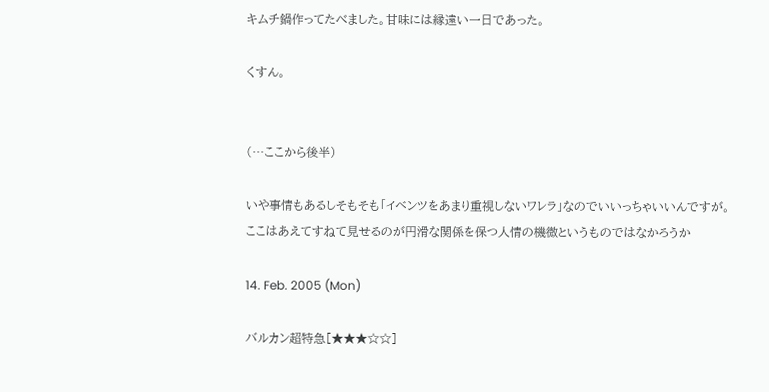キムチ鍋作ってたべました。甘味には縁遠い一日であった。

くすん。


(…ここから後半)

いや事情もあるしそもそも「イベンツをあまり重視しないワレラ」なのでいいっちゃいいんですが。
ここはあえてすねて見せるのが円滑な関係を保つ人情の機微というものではなかろうか

14. Feb. 2005 (Mon)

バルカン超特急[★★★☆☆]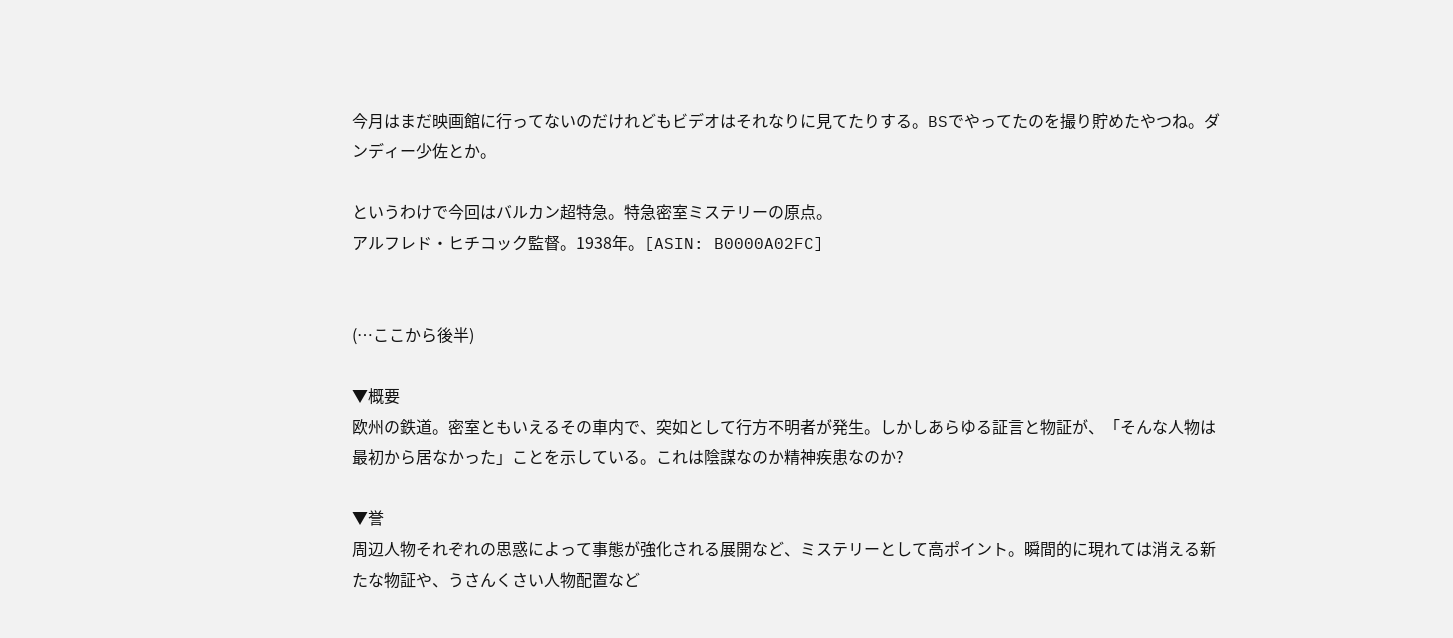今月はまだ映画館に行ってないのだけれどもビデオはそれなりに見てたりする。BSでやってたのを撮り貯めたやつね。ダンディー少佐とか。

というわけで今回はバルカン超特急。特急密室ミステリーの原点。
アルフレド・ヒチコック監督。1938年。[ASIN: B0000A02FC]


(…ここから後半)

▼概要
欧州の鉄道。密室ともいえるその車内で、突如として行方不明者が発生。しかしあらゆる証言と物証が、「そんな人物は最初から居なかった」ことを示している。これは陰謀なのか精神疾患なのか?

▼誉
周辺人物それぞれの思惑によって事態が強化される展開など、ミステリーとして高ポイント。瞬間的に現れては消える新たな物証や、うさんくさい人物配置など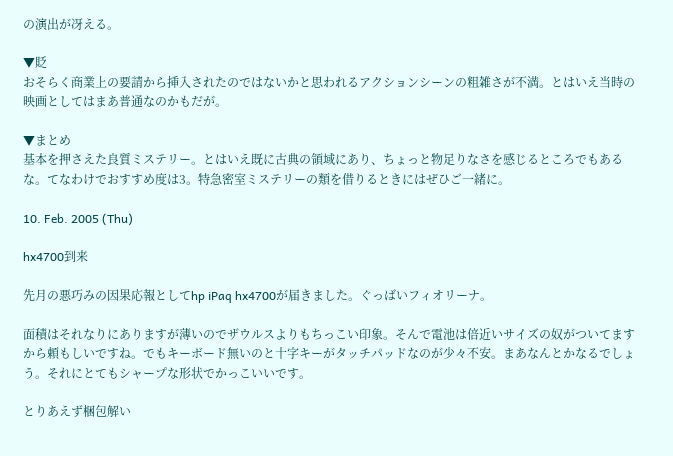の演出が冴える。

▼貶
おそらく商業上の要請から挿入されたのではないかと思われるアクションシーンの粗雑さが不満。とはいえ当時の映画としてはまあ普通なのかもだが。

▼まとめ
基本を押さえた良質ミステリー。とはいえ既に古典の領域にあり、ちょっと物足りなさを感じるところでもあるな。てなわけでおすすめ度は3。特急密室ミステリーの類を借りるときにはぜひご一緒に。

10. Feb. 2005 (Thu)

hx4700到来

先月の悪巧みの因果応報としてhp iPaq hx4700が届きました。ぐっばいフィオリーナ。

面積はそれなりにありますが薄いのでザウルスよりもちっこい印象。そんで電池は倍近いサイズの奴がついてますから頼もしいですね。でもキーボード無いのと十字キーがタッチパッドなのが少々不安。まあなんとかなるでしょう。それにとてもシャープな形状でかっこいいです。

とりあえず梱包解い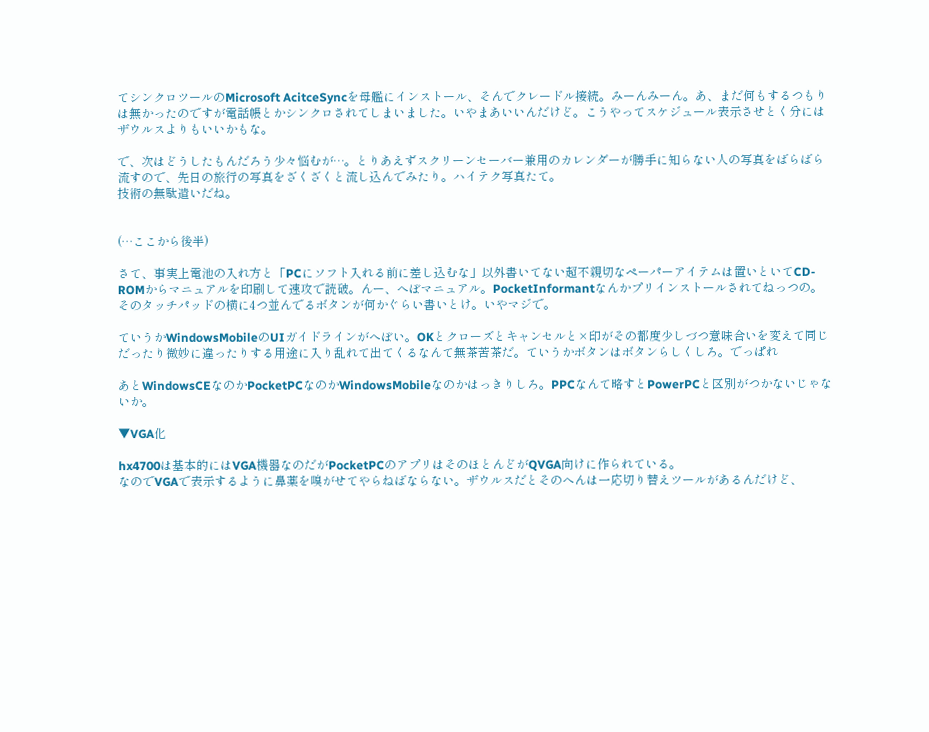てシンクロツールのMicrosoft AcitceSyncを母艦にインストール、そんでクレードル接続。みーんみーん。あ、まだ何もするつもりは無かったのですが電話帳とかシンクロされてしまいました。いやまあいいんだけど。こうやってスケジュール表示させとく分にはザウルスよりもいいかもな。

で、次はどうしたもんだろう少々悩むが…。とりあえずスクリーンセーバー兼用のカレンダーが勝手に知らない人の写真をばらばら流すので、先日の旅行の写真をざくざくと流し込んでみたり。ハイテク写真たて。
技術の無駄遣いだね。


(…ここから後半)

さて、事実上電池の入れ方と「PCにソフト入れる前に差し込むな」以外書いてない超不親切なペーパーアイテムは置いといてCD-ROMからマニュアルを印刷して速攻で読破。んー、へぼマニュアル。PocketInformantなんかプリインストールされてねっつの。そのタッチパッドの横に4つ並んでるボタンが何かぐらい書いとけ。いやマジで。

ていうかWindowsMobileのUIガイドラインがへぼい。OKとクローズとキャンセルと×印がその都度少しづつ意味合いを変えて同じだったり微妙に違ったりする用途に入り乱れて出てくるなんて無茶苦茶だ。ていうかボタンはボタンらしくしろ。でっぱれ

あとWindowsCEなのかPocketPCなのかWindowsMobileなのかはっきりしろ。PPCなんて略すとPowerPCと区別がつかないじゃないか。

▼VGA化

hx4700は基本的にはVGA機器なのだがPocketPCのアプリはそのほとんどがQVGA向けに作られている。
なのでVGAで表示するように鼻薬を嗅がせてやらねばならない。ザウルスだとそのへんは一応切り替えツールがあるんだけど、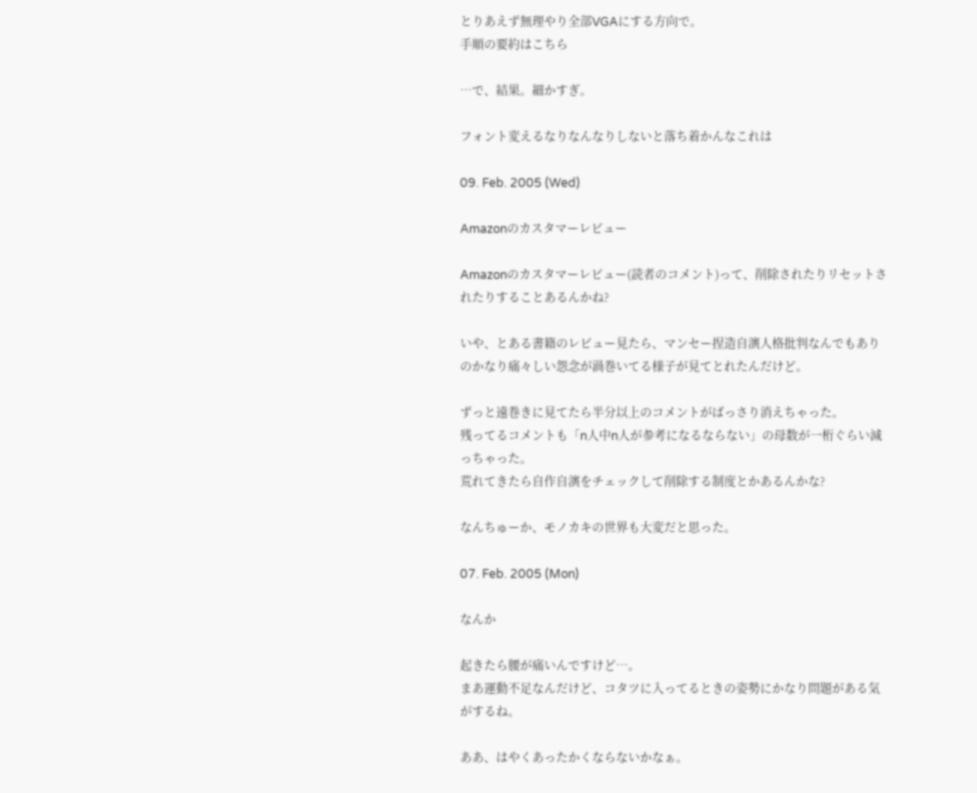とりあえず無理やり全部VGAにする方向で。
手順の要約はこちら

…で、結果。細かすぎ。

フォント変えるなりなんなりしないと落ち着かんなこれは

09. Feb. 2005 (Wed)

Amazonのカスタマーレビュー

Amazonのカスタマーレビュー(読者のコメント)って、削除されたりリセットされたりすることあるんかね?

いや、とある書籍のレビュー見たら、マンセー捏造自演人格批判なんでもありのかなり痛々しい怨念が渦巻いてる様子が見てとれたんだけど。

ずっと遠巻きに見てたら半分以上のコメントがばっさり消えちゃった。
残ってるコメントも「n人中n人が参考になるならない」の母数が一桁ぐらい減っちゃった。
荒れてきたら自作自演をチェックして削除する制度とかあるんかな?

なんちゅーか、モノカキの世界も大変だと思った。

07. Feb. 2005 (Mon)

なんか

起きたら腰が痛いんですけど…。
まあ運動不足なんだけど、コタツに入ってるときの姿勢にかなり問題がある気がするね。

ああ、はやくあったかくならないかなぁ。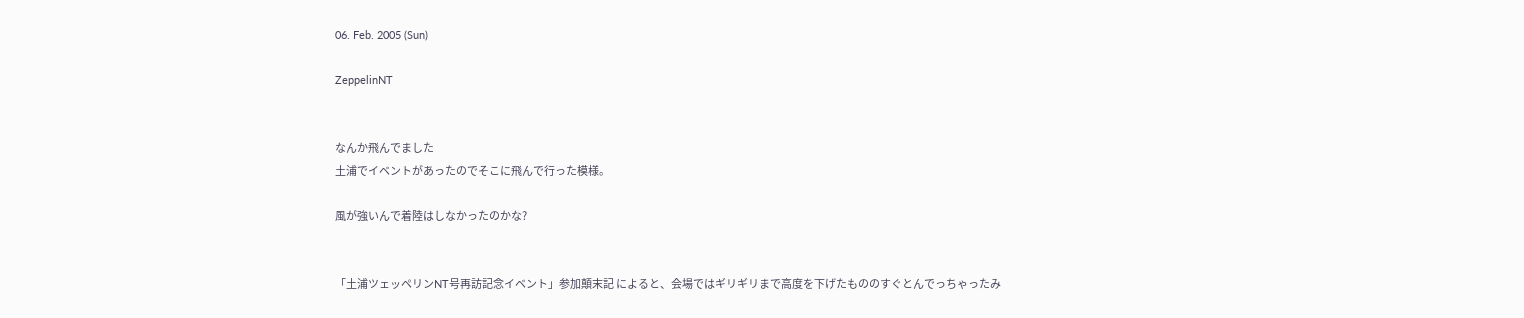06. Feb. 2005 (Sun)

ZeppelinNT


なんか飛んでました
土浦でイベントがあったのでそこに飛んで行った模様。

風が強いんで着陸はしなかったのかな?


「土浦ツェッペリンNT号再訪記念イベント」参加顛末記 によると、会場ではギリギリまで高度を下げたもののすぐとんでっちゃったみ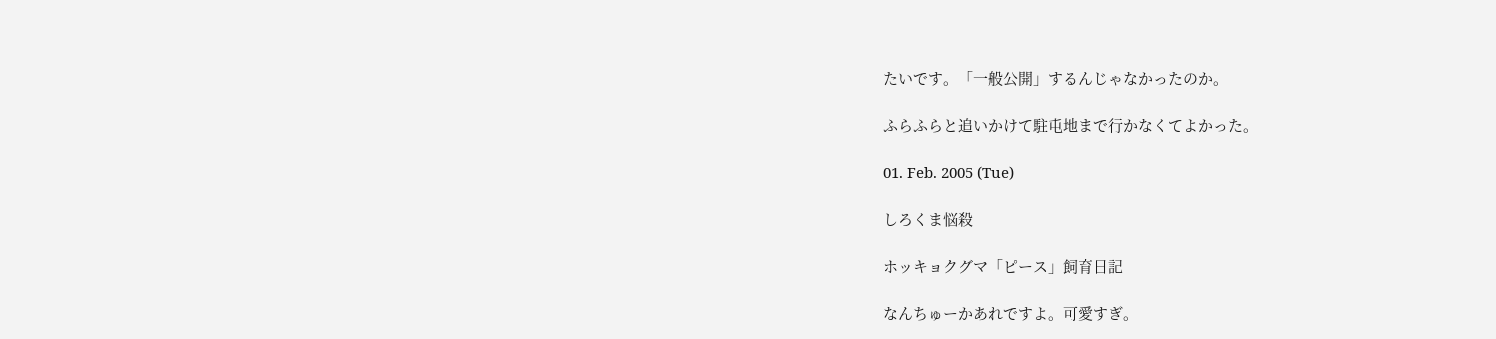たいです。「一般公開」するんじゃなかったのか。

ふらふらと追いかけて駐屯地まで行かなくてよかった。

01. Feb. 2005 (Tue)

しろくま悩殺

ホッキョクグマ「ピース」飼育日記

なんちゅーかあれですよ。可愛すぎ。